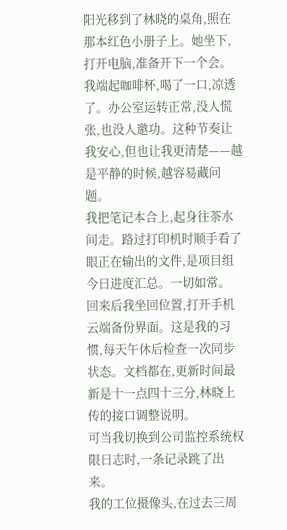阳光移到了林晓的桌角,照在那本红色小册子上。她坐下,打开电脑,准备开下一个会。
我端起咖啡杯,喝了一口,凉透了。办公室运转正常,没人慌张,也没人邀功。这种节奏让我安心,但也让我更清楚——越是平静的时候,越容易藏问题。
我把笔记本合上,起身往茶水间走。路过打印机时顺手看了眼正在输出的文件,是项目组今日进度汇总。一切如常。
回来后我坐回位置,打开手机云端备份界面。这是我的习惯,每天午休后检查一次同步状态。文档都在,更新时间最新是十一点四十三分,林晓上传的接口调整说明。
可当我切换到公司监控系统权限日志时,一条记录跳了出来。
我的工位摄像头,在过去三周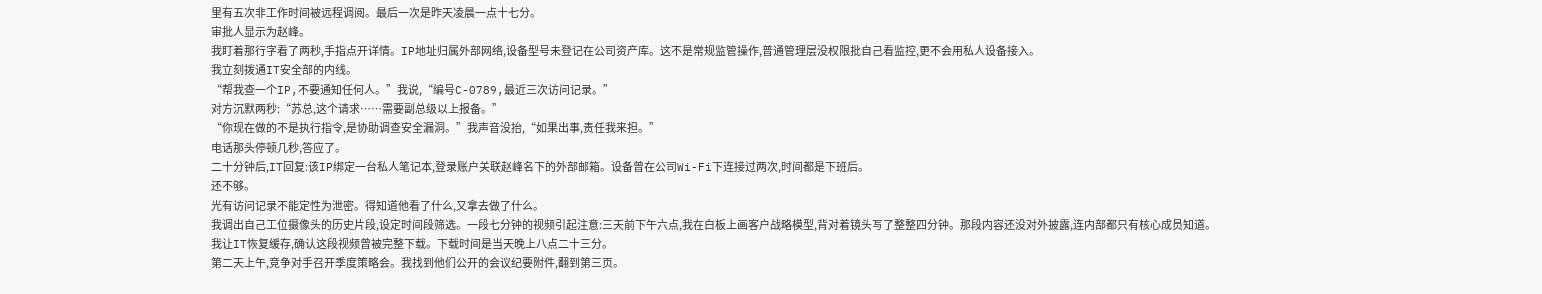里有五次非工作时间被远程调阅。最后一次是昨天凌晨一点十七分。
审批人显示为赵峰。
我盯着那行字看了两秒,手指点开详情。IP地址归属外部网络,设备型号未登记在公司资产库。这不是常规监管操作,普通管理层没权限批自己看监控,更不会用私人设备接入。
我立刻拨通IT安全部的内线。
“帮我查一个IP,不要通知任何人。”我说,“编号C-0789,最近三次访问记录。”
对方沉默两秒:“苏总,这个请求……需要副总级以上报备。”
“你现在做的不是执行指令,是协助调查安全漏洞。”我声音没抬,“如果出事,责任我来担。”
电话那头停顿几秒,答应了。
二十分钟后,IT回复:该IP绑定一台私人笔记本,登录账户关联赵峰名下的外部邮箱。设备曾在公司Wi-Fi下连接过两次,时间都是下班后。
还不够。
光有访问记录不能定性为泄密。得知道他看了什么,又拿去做了什么。
我调出自己工位摄像头的历史片段,设定时间段筛选。一段七分钟的视频引起注意:三天前下午六点,我在白板上画客户战略模型,背对着镜头写了整整四分钟。那段内容还没对外披露,连内部都只有核心成员知道。
我让IT恢复缓存,确认这段视频曾被完整下载。下载时间是当天晚上八点二十三分。
第二天上午,竞争对手召开季度策略会。我找到他们公开的会议纪要附件,翻到第三页。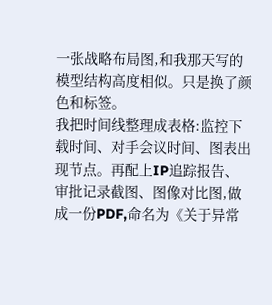一张战略布局图,和我那天写的模型结构高度相似。只是换了颜色和标签。
我把时间线整理成表格:监控下载时间、对手会议时间、图表出现节点。再配上IP追踪报告、审批记录截图、图像对比图,做成一份PDF,命名为《关于异常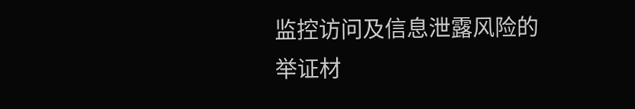监控访问及信息泄露风险的举证材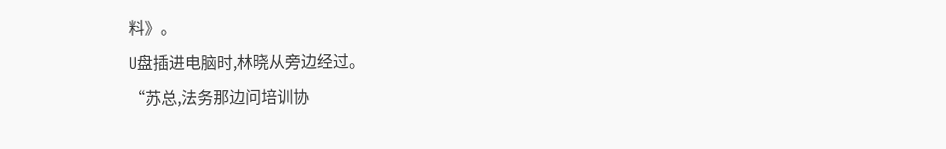料》。
U盘插进电脑时,林晓从旁边经过。
“苏总,法务那边问培训协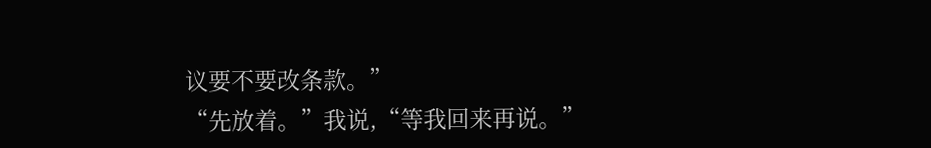议要不要改条款。”
“先放着。”我说,“等我回来再说。”